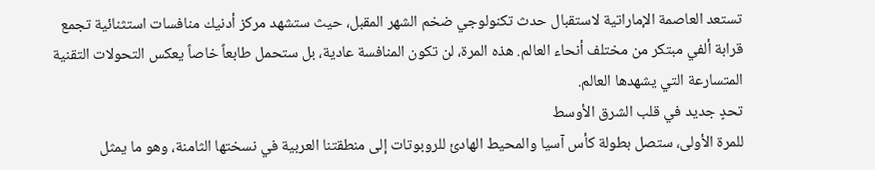تستعد العاصمة الإماراتية لاستقبال حدث تكنولوجي ضخم الشهر المقبل، حيث ستشهد مركز أدنيك منافسات استثنائية تجمع قرابة ألفي مبتكر من مختلف أنحاء العالم. هذه المرة، لن تكون المنافسة عادية، بل ستحمل طابعاً خاصاً يعكس التحولات التقنية المتسارعة التي يشهدها العالم.
تحدٍ جديد في قلب الشرق الأوسط
للمرة الأولى، ستصل بطولة كأس آسيا والمحيط الهادئ للروبوتات إلى منطقتنا العربية في نسختها الثامنة، وهو ما يمثل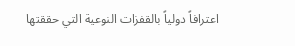اعترافاً دولياً بالقفزات النوعية التي حققتها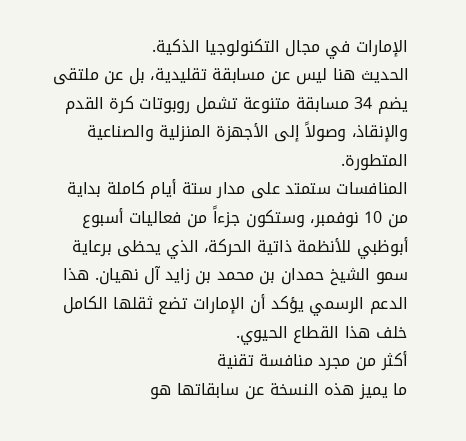الإمارات في مجال التكنولوجيا الذكية.
الحديث هنا ليس عن مسابقة تقليدية، بل عن ملتقى يضم 34 مسابقة متنوعة تشمل روبوتات كرة القدم والإنقاذ، وصولاً إلى الأجهزة المنزلية والصناعية المتطورة.
المنافسات ستمتد على مدار ستة أيام كاملة بداية من 10 نوفمبر، وستكون جزءاً من فعاليات أسبوع أبوظبي للأنظمة ذاتية الحركة، الذي يحظى برعاية سمو الشيخ حمدان بن محمد بن زايد آل نهيان. هذا الدعم الرسمي يؤكد أن الإمارات تضع ثقلها الكامل خلف هذا القطاع الحيوي.
أكثر من مجرد منافسة تقنية
ما يميز هذه النسخة عن سابقاتها هو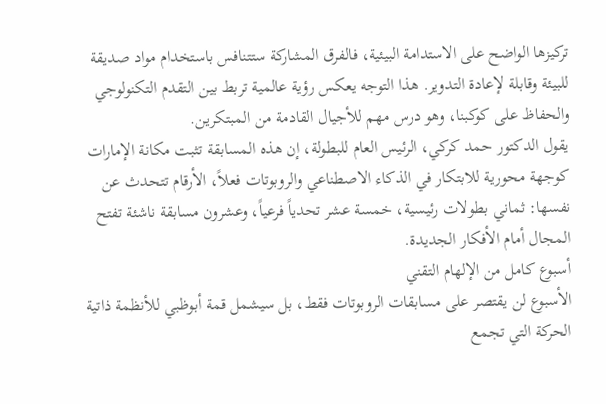تركيزها الواضح على الاستدامة البيئية، فالفرق المشاركة ستتنافس باستخدام مواد صديقة للبيئة وقابلة لإعادة التدوير. هذا التوجه يعكس رؤية عالمية تربط بين التقدم التكنولوجي والحفاظ على كوكبنا، وهو درس مهم للأجيال القادمة من المبتكرين.
يقول الدكتور حمد كركي، الرئيس العام للبطولة، إن هذه المسابقة تثبت مكانة الإمارات كوجهة محورية للابتكار في الذكاء الاصطناعي والروبوتات فعلاً، الأرقام تتحدث عن نفسها: ثماني بطولات رئيسية، خمسة عشر تحدياً فرعياً، وعشرون مسابقة ناشئة تفتح المجال أمام الأفكار الجديدة.
أسبوع كامل من الإلهام التقني
الأسبوع لن يقتصر على مسابقات الروبوتات فقط، بل سيشمل قمة أبوظبي للأنظمة ذاتية الحركة التي تجمع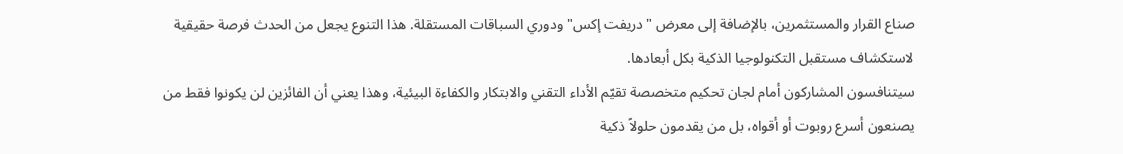صناع القرار والمستثمرين، بالإضافة إلى معرض "دريفت إكس" ودوري السباقات المستقلة. هذا التنوع يجعل من الحدث فرصة حقيقية لاستكشاف مستقبل التكنولوجيا الذكية بكل أبعادها.
سيتنافسون المشاركون أمام لجان تحكيم متخصصة تقيّم الأداء التقني والابتكار والكفاءة البيئية، وهذا يعني أن الفائزين لن يكونوا فقط من يصنعون أسرع روبوت أو أقواه، بل من يقدمون حلولاً ذكية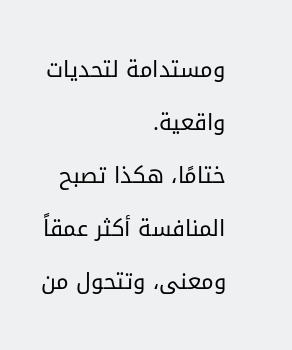ومستدامة لتحديات واقعية.
ختامًا، هكذا تصبح المنافسة أكثر عمقاً ومعنى، وتتحول من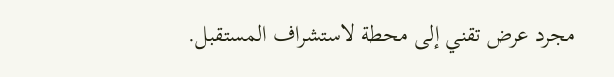مجرد عرض تقني إلى محطة لاستشراف المستقبل.